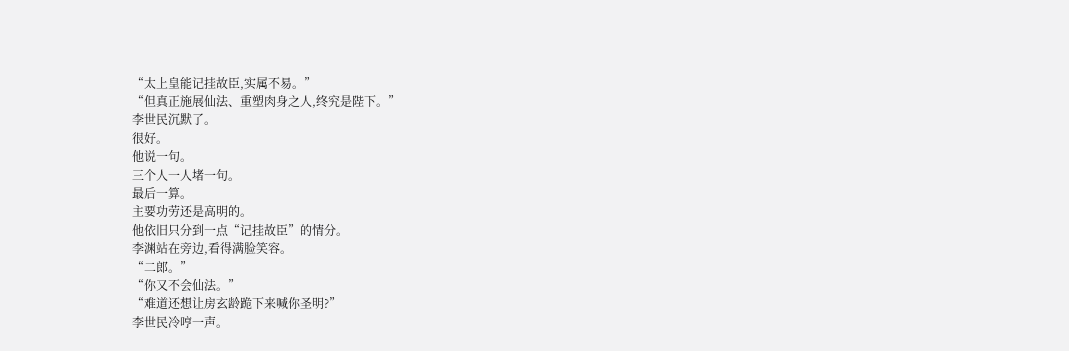“太上皇能记挂故臣,实属不易。”
“但真正施展仙法、重塑肉身之人,终究是陛下。”
李世民沉默了。
很好。
他说一句。
三个人一人堵一句。
最后一算。
主要功劳还是高明的。
他依旧只分到一点“记挂故臣”的情分。
李渊站在旁边,看得满脸笑容。
“二郎。”
“你又不会仙法。”
“难道还想让房玄龄跪下来喊你圣明?”
李世民冷哼一声。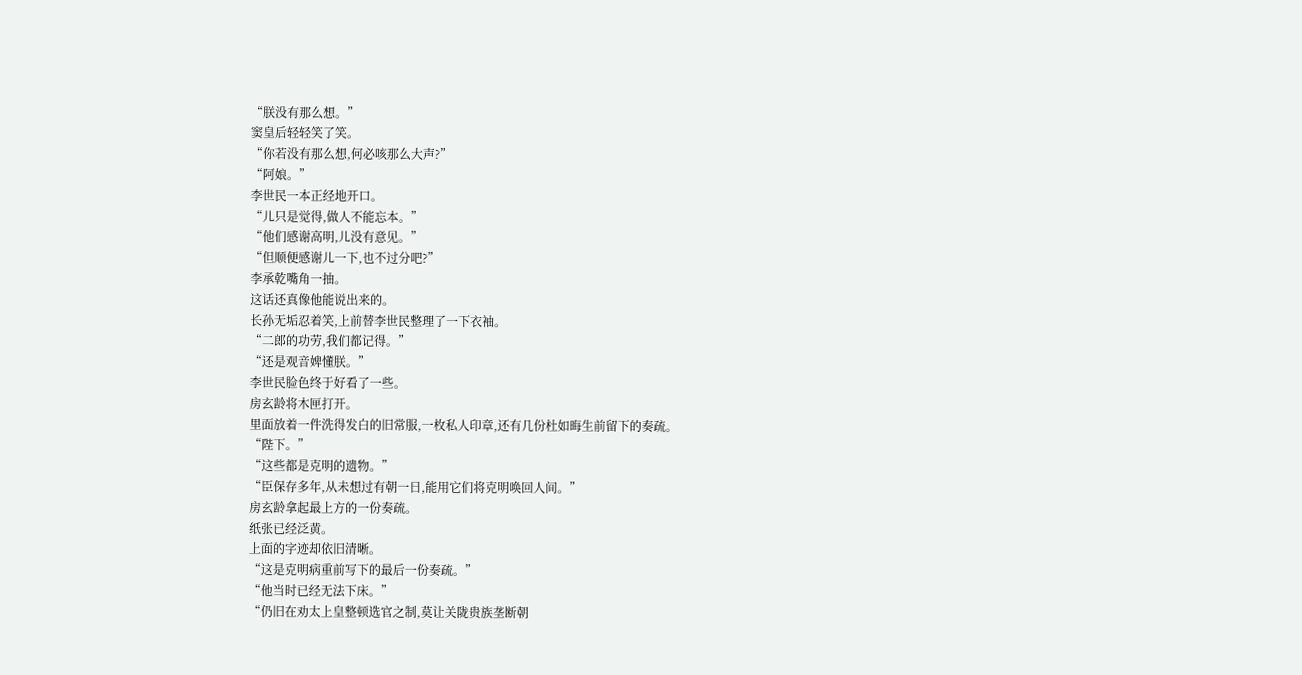“朕没有那么想。”
窦皇后轻轻笑了笑。
“你若没有那么想,何必咳那么大声?”
“阿娘。”
李世民一本正经地开口。
“儿只是觉得,做人不能忘本。”
“他们感谢高明,儿没有意见。”
“但顺便感谢儿一下,也不过分吧?”
李承乾嘴角一抽。
这话还真像他能说出来的。
长孙无垢忍着笑,上前替李世民整理了一下衣袖。
“二郎的功劳,我们都记得。”
“还是观音婢懂朕。”
李世民脸色终于好看了一些。
房玄龄将木匣打开。
里面放着一件洗得发白的旧常服,一枚私人印章,还有几份杜如晦生前留下的奏疏。
“陛下。”
“这些都是克明的遗物。”
“臣保存多年,从未想过有朝一日,能用它们将克明唤回人间。”
房玄龄拿起最上方的一份奏疏。
纸张已经泛黄。
上面的字迹却依旧清晰。
“这是克明病重前写下的最后一份奏疏。”
“他当时已经无法下床。”
“仍旧在劝太上皇整顿选官之制,莫让关陇贵族垄断朝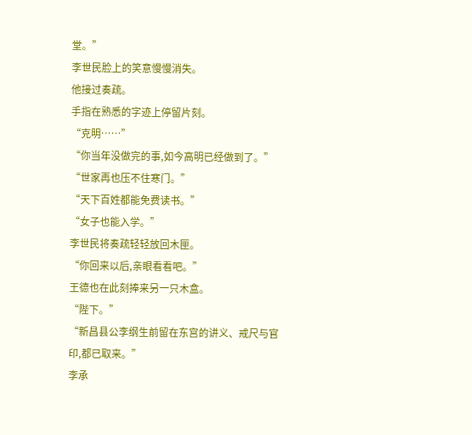堂。”
李世民脸上的笑意慢慢消失。
他接过奏疏。
手指在熟悉的字迹上停留片刻。
“克明……”
“你当年没做完的事,如今高明已经做到了。”
“世家再也压不住寒门。”
“天下百姓都能免费读书。”
“女子也能入学。”
李世民将奏疏轻轻放回木匣。
“你回来以后,亲眼看看吧。”
王德也在此刻捧来另一只木盒。
“陛下。”
“新昌县公李纲生前留在东宫的讲义、戒尺与官印,都已取来。”
李承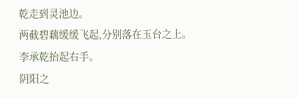乾走到灵池边。
两截碧藕缓缓飞起,分别落在玉台之上。
李承乾抬起右手。
阴阳之